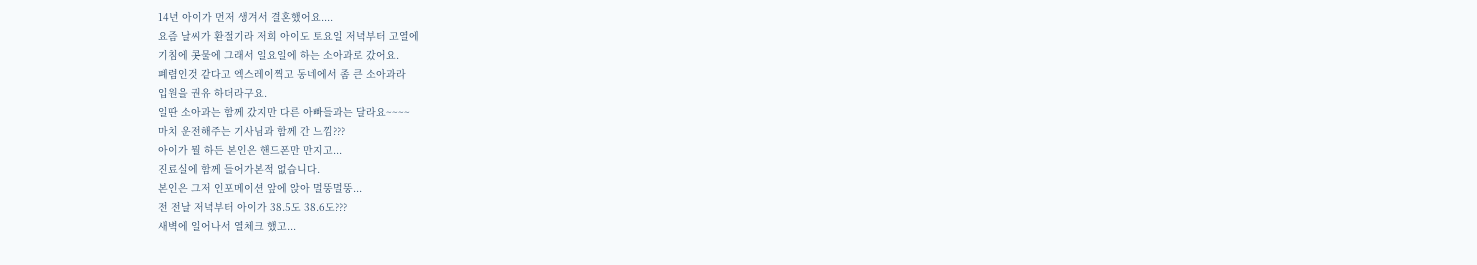14년 아이가 먼저 생겨서 결혼했어요....
요즘 날씨가 환절기라 저희 아이도 토요일 저녁부터 고열에
기침에 콧물에 그래서 일요일에 하는 소아과로 갔어요.
폐렴인것 같다고 엑스레이찍고 동네에서 좀 큰 소아과라
입원을 권유 하더라구요.
일딴 소아과는 함께 갔지만 다른 아빠들과는 달라요~~~~
마치 운전해주는 기사님과 함께 간 느낌???
아이가 뭘 하든 본인은 핸드폰만 만지고...
진료실에 함께 들어가본적 없습니다.
본인은 그저 인포메이션 앞에 앉아 멀뚱멀뚱...
전 전날 저녁부터 아이가 38.5도 38.6도???
새벽에 일어나서 열체크 했고...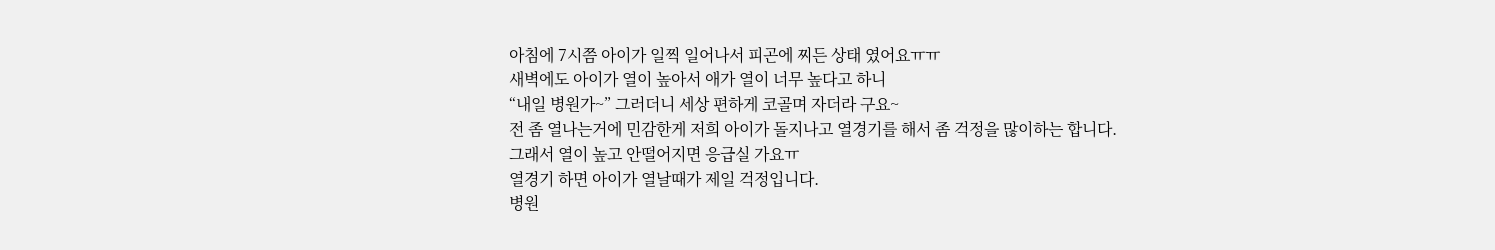아침에 7시쯤 아이가 일찍 일어나서 피곤에 찌든 상태 였어요ㅠㅠ
새벽에도 아이가 열이 높아서 애가 열이 너무 높다고 하니
“내일 병원가~” 그러더니 세상 편하게 코골며 자더라 구요~
전 좀 열나는거에 민감한게 저희 아이가 돌지나고 열경기를 해서 좀 걱정을 많이하는 합니다.
그래서 열이 높고 안떨어지면 응급실 가요ㅠ
열경기 하면 아이가 열날때가 제일 걱정입니다.
병원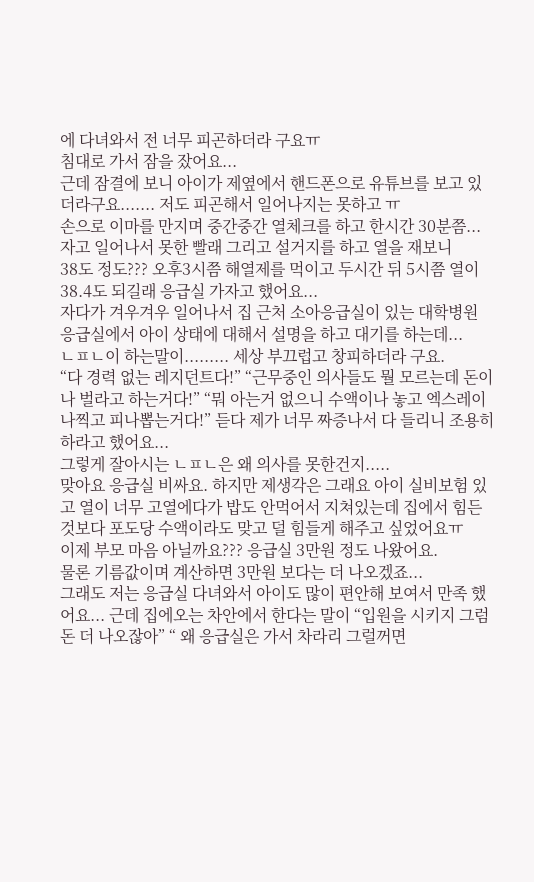에 다녀와서 전 너무 피곤하더라 구요ㅠ
침대로 가서 잠을 잤어요...
근데 잠결에 보니 아이가 제옆에서 핸드폰으로 유튜브를 보고 있더라구요....... 저도 피곤해서 일어나지는 못하고 ㅠ
손으로 이마를 만지며 중간중간 열체크를 하고 한시간 30분쯤...
자고 일어나서 못한 빨래 그리고 설거지를 하고 열을 재보니
38도 정도??? 오후3시쯤 해열제를 먹이고 두시간 뒤 5시쯤 열이 38.4도 되길래 응급실 가자고 했어요...
자다가 겨우겨우 일어나서 집 근처 소아응급실이 있는 대학병원 응급실에서 아이 상태에 대해서 설명을 하고 대기를 하는데...
ㄴㅍㄴ이 하는말이......... 세상 부끄럽고 창피하더라 구요.
“다 경력 없는 레지던트다!” “근무중인 의사들도 뭘 모르는데 돈이나 벌라고 하는거다!” “뭐 아는거 없으니 수액이나 놓고 엑스레이나찍고 피나뽑는거다!” 듣다 제가 너무 짜증나서 다 들리니 조용히 하라고 했어요...
그렇게 잘아시는 ㄴㅍㄴ은 왜 의사를 못한건지.....
맞아요 응급실 비싸요. 하지만 제생각은 그래요 아이 실비보험 있고 열이 너무 고열에다가 밥도 안먹어서 지쳐있는데 집에서 힘든것보다 포도당 수액이라도 맞고 덜 힘들게 해주고 싶었어요ㅠ
이제 부모 마음 아닐까요??? 응급실 3만원 정도 나왔어요.
물론 기름값이며 계산하면 3만원 보다는 더 나오겠죠...
그래도 저는 응급실 다녀와서 아이도 많이 편안해 보여서 만족 했어요... 근데 집에오는 차안에서 한다는 말이 “입원을 시키지 그럼 돈 더 나오잖아” “ 왜 응급실은 가서 차라리 그럴꺼면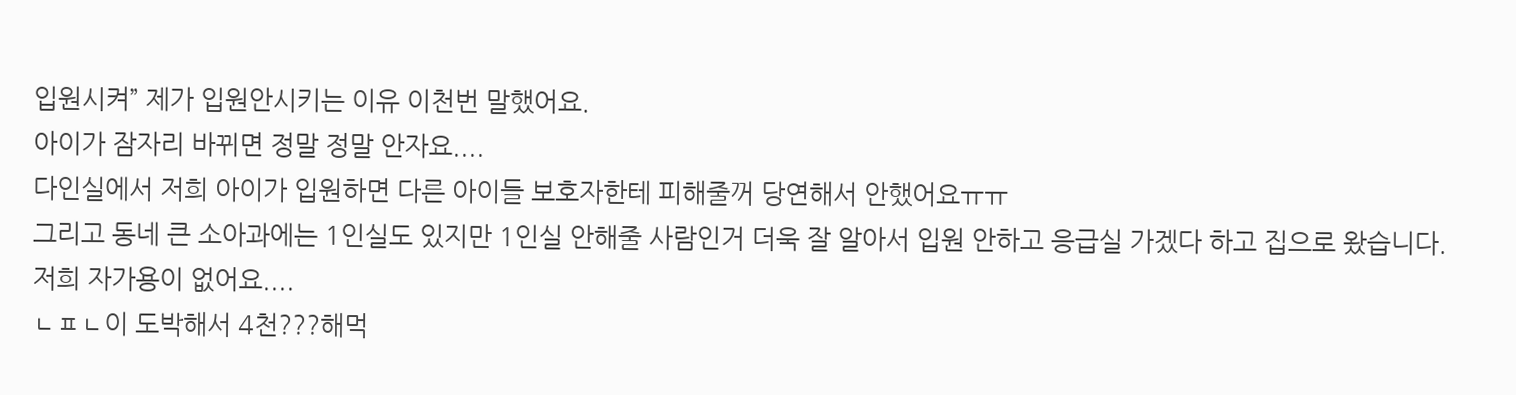입원시켜” 제가 입원안시키는 이유 이천번 말했어요.
아이가 잠자리 바뀌면 정말 정말 안자요....
다인실에서 저희 아이가 입원하면 다른 아이들 보호자한테 피해줄꺼 당연해서 안했어요ㅠㅠ
그리고 동네 큰 소아과에는 1인실도 있지만 1인실 안해줄 사람인거 더욱 잘 알아서 입원 안하고 응급실 가겠다 하고 집으로 왔습니다.
저희 자가용이 없어요....
ㄴㅍㄴ이 도박해서 4천???해먹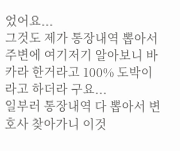었어요...
그것도 제가 통장내역 뽑아서 주변에 여기저기 알아보니 바카라 한거라고 100% 도박이라고 하더라 구요...
일부러 통장내역 다 뽑아서 변호사 찾아가니 이것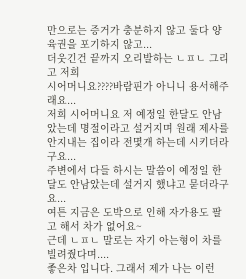만으로는 증거가 충분하지 않고 둘다 양육권을 포기하지 않고...
더웃긴건 끝까지 오리발하는 ㄴㅍㄴ 그리고 저희
시어머니요????바람핀가 아니니 용서해주래요...
저희 시어머니요 저 예정일 한달도 안남았는데 명절이라고 설거지며 원래 제사를 안지내는 집이라 전몇개 하는데 시키더라구요...
주변에서 다들 하시는 말씀이 예정일 한달도 안남았는데 설거지 했냐고 묻더라구요...
여튼 지금은 도박으로 인해 자가용도 팔고 해서 차가 없어요~
근데 ㄴㅍㄴ 말로는 자기 아는형이 차를 빌려줬다며....
좋은차 입니다. 그래서 제가 나는 이런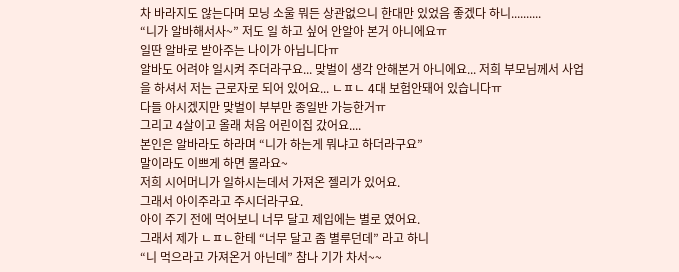차 바라지도 않는다며 모닝 소울 뭐든 상관없으니 한대만 있었음 좋겠다 하니..........
“니가 알바해서사~” 저도 일 하고 싶어 안알아 본거 아니에요ㅠ
일딴 알바로 받아주는 나이가 아닙니다ㅠ
알바도 어려야 일시켜 주더라구요... 맞벌이 생각 안해본거 아니에요... 저희 부모님께서 사업을 하셔서 저는 근로자로 되어 있어요... ㄴㅍㄴ 4대 보험안돼어 있습니다ㅠ
다들 아시겠지만 맞벌이 부부만 종일반 가능한거ㅠ
그리고 4살이고 올래 처음 어린이집 갔어요....
본인은 알바라도 하라며 “니가 하는게 뭐냐고 하더라구요”
말이라도 이쁘게 하면 몰라요~
저희 시어머니가 일하시는데서 가져온 젤리가 있어요.
그래서 아이주라고 주시더라구요.
아이 주기 전에 먹어보니 너무 달고 제입에는 별로 였어요.
그래서 제가 ㄴㅍㄴ한테 “너무 달고 좀 별루던데” 라고 하니
“니 먹으라고 가져온거 아닌데” 참나 기가 차서~~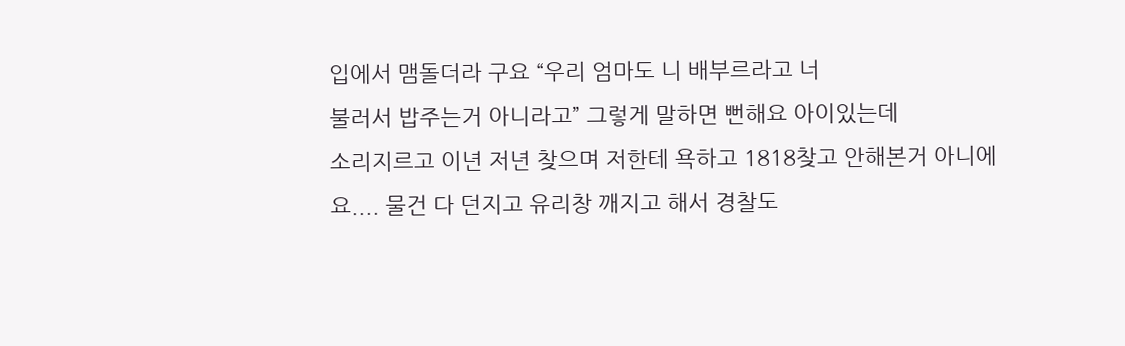입에서 맴돌더라 구요 “우리 엄마도 니 배부르라고 너
불러서 밥주는거 아니라고” 그렇게 말하면 뻔해요 아이있는데
소리지르고 이년 저년 찾으며 저한테 욕하고 1818찾고 안해본거 아니에요.... 물건 다 던지고 유리창 깨지고 해서 경찰도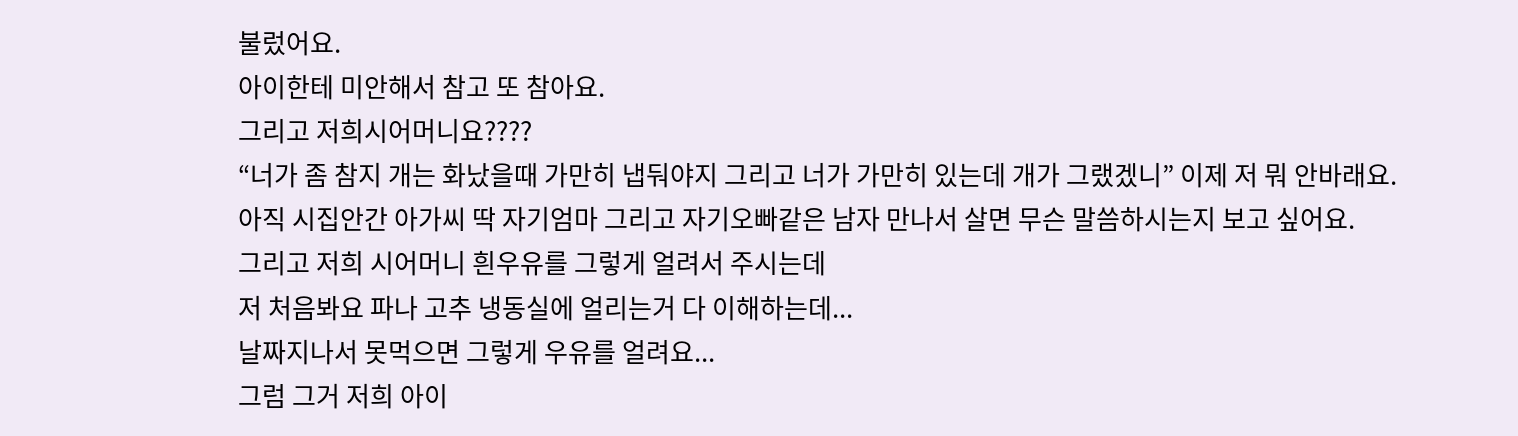불렀어요.
아이한테 미안해서 참고 또 참아요.
그리고 저희시어머니요????
“너가 좀 참지 개는 화났을때 가만히 냅둬야지 그리고 너가 가만히 있는데 개가 그랬겠니” 이제 저 뭐 안바래요.
아직 시집안간 아가씨 딱 자기엄마 그리고 자기오빠같은 남자 만나서 살면 무슨 말씀하시는지 보고 싶어요.
그리고 저희 시어머니 흰우유를 그렇게 얼려서 주시는데
저 처음봐요 파나 고추 냉동실에 얼리는거 다 이해하는데...
날짜지나서 못먹으면 그렇게 우유를 얼려요...
그럼 그거 저희 아이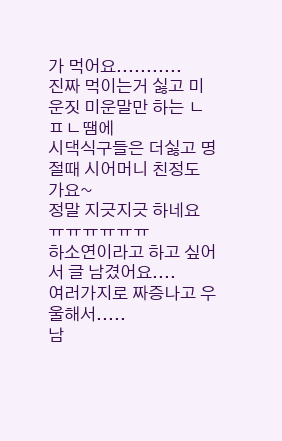가 먹어요...........
진짜 먹이는거 싫고 미운짓 미운말만 하는 ㄴㅍㄴ땜에
시댁식구들은 더싫고 명절때 시어머니 친정도 가요~
정말 지긋지긋 하네요 ㅠㅠㅠㅠㅠㅠ
하소연이라고 하고 싶어서 글 남겼어요....
여러가지로 짜증나고 우울해서.....
남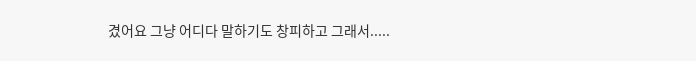겼어요 그냥 어디다 말하기도 창피하고 그래서.....